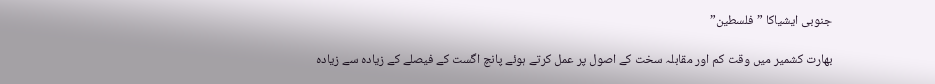جنوبی ایشیاکا ”فلسطین”

بھارت کشمیر میں وقت کم اور مقابلہ سخت کے اصول پر عمل کرتے ہوئے پانچ اگست کے فیصلے کے زیادہ سے زیادہ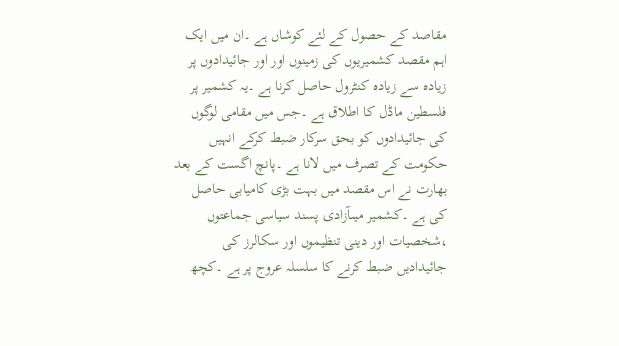مقاصد کے حصول کے لئے کوشاں ہے ۔ان میں ایک اہم مقصد کشمیریوں کی زمینوں اور اور جائیدادوں پر زیادہ سے زیادہ کنٹرول حاصل کرنا ہے ۔یہ کشمیر پر فلسطین ماڈل کا اطلاق ہے ۔جس میں مقامی لوگوں کی جائیدادوں کو بحق سرکار ضبط کرکے انہیں حکومت کے تصرف میں لانا ہے ۔پانچ اگست کے بعد بھارت نے اس مقصد میں بہت بڑی کامیابی حاصل کی ہے ۔کشمیر میںآزادی پسند سیاسی جماعتوں ،شخصیات اور دینی تنظیموں اور سکالرز کی جائیدادیں ضبط کرنے کا سلسلہ عروج پر ہے ۔کچھ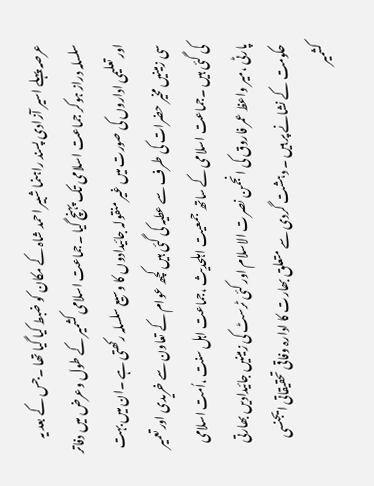عرصہ پہلے اسیر آزادی پسند راہنما شبیر احمد شاہ کے مکان کو ضبط کیا گیا تھا ۔جس کے بعد یہ سلسلہ دراز ہوکر جماعت اسلامی تک پہنچ گیا ۔جماعت اسلامی کشمیر کے طول وعرض میں دفاتر اور تعلیمی اداروں کی صورت میں غیر منقولہ جائیدادوں کا وسیع سلسلہ رکھتی ہے ۔ان میں بہت سی زمینیں مخیر حضرات کی طرف سے عطیہ کی گئی ہیں کچھ عوام کے تعاون سے خریدی اور تعمیر کی گئی ہیں ۔جماعت اسلامی کے ساتھ جمعیت اہلحدیث ،جماعت اہل سنت ،اُمت اسلامی پارٹی ،میر واعظ عمر فاروق کی انجمن نصرت الاسلام اور کئی ٹرسٹ کی زمینیں جائیدادیں بھارتی حکومت کے نشانے پر ہیں ۔ دہشت گردی سے متعلق بھارت کا ادارہ وفاقی تحقیقاتی ایجنسی کشمیر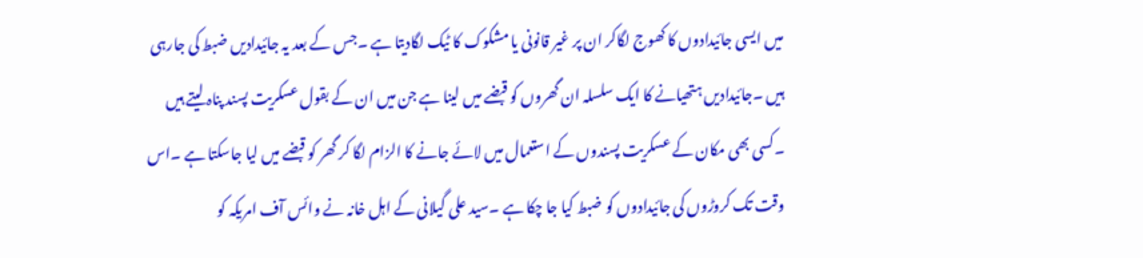میں ایسی جائیدادوں کا کھوج لگاکر ان پر غیر قانونی یا مشکوک کا ٹیک لگادیتا ہے ۔جس کے بعد یہ جائیدادیں ضبط کی جارہی ہیں ۔جائیدادیں ہتھیانے کا ایک سلسلہ ان گھروں کو قبضے میں لینا ہے جن میں ان کے بقول عسکریت پسند پناہ لیتے ہیں ۔کسی بھی مکان کے عسکریت پسندوں کے استعمال میں لائے جانے کا الزام لگا کر گھر کو قبضے میں لیا جاسکتا ہے ۔اس وقت تک کروڑوں کی جائیدادوں کو ضبط کیا جا چکا ہے ۔سید علی گیلانی کے اہل خانہ نے وائس آف امریکہ کو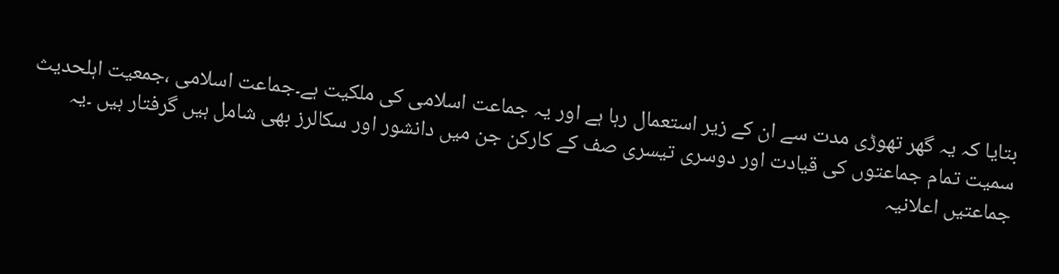بتایا کہ یہ گھر تھوڑی مدت سے ان کے زیر استعمال رہا ہے اور یہ جماعت اسلامی کی ملکیت ہے۔جماعت اسلامی ،جمعیت اہلحدیث سمیت تمام جماعتوں کی قیادت اور دوسری تیسری صف کے کارکن جن میں دانشور اور سکالرز بھی شامل ہیں گرفتار ہیں ۔یہ جماعتیں اعلانیہ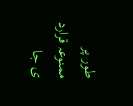طور پر ممنوعہ قرارد ی جا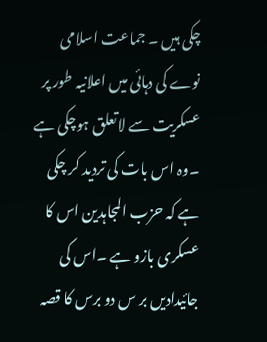چکی ہیں ۔ جماعت اسلامی نوے کی دہائی میں اعلانیہ طور پر عسکریت سے لاتعلق ہوچکی ہے ۔وہ اس بات کی تردید کر چکی ہے کہ حزب المجاہدین اس کا عسکری بازو ہے ۔اس کی جائیدادیں بر س دو برس کا قصہ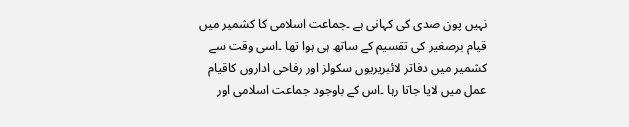نہیں پون صدی کی کہانی ہے ۔جماعت اسلامی کا کشمیر میں قیام برصغیر کی تقسیم کے ساتھ ہی ہوا تھا ۔اسی وقت سے کشمیر میں دفاتر لائبریریوں سکولز اور رفاحی اداروں کاقیام عمل میں لایا جاتا رہا ۔اس کے باوجود جماعت اسلامی اور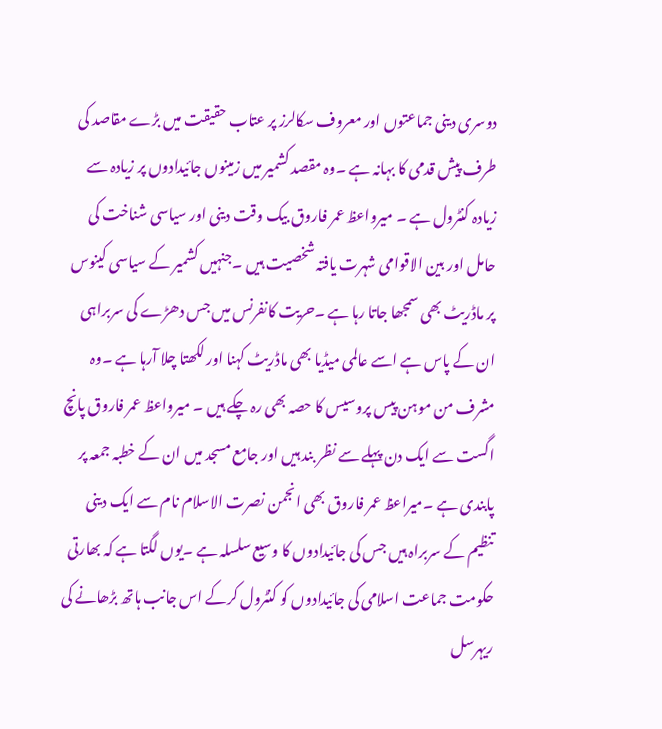دوسری دینی جماعتوں اور معروف سکالرز پر عتاب حقیقت میں بڑے مقاصد کی طرف پیش قدمی کا بہانہ ہے ۔وہ مقصد کشمیر میں زمینوں جائیدادوں پر زیادہ سے زیادہ کنٹرول ہے ۔ میرواعظ عمر فاروق بیک وقت دینی اور سیاسی شناخت کی حامل اور بین الاقوامی شہرت یافتہ شخصیت ہیں ۔جنہیں کشمیر کے سیاسی کینوس پر ماڈریٹ بھی سمجھا جاتا رہا ہے ۔حریت کانفرنس میں جس دھڑے کی سربراہی ان کے پاس ہے اسے عالمی میڈیا بھی ماڈریٹ کہنا اور لکھتا چلا آرہا ہے ۔وہ مشرف من موہن پیس پروسیس کا حصہ بھی رہ چکے ہیں ۔ میرواعظ عمر فاروق پانچ اگست سے ایک دن پہلے سے نظر بند ہیں اور جامع مسجد میں ان کے خطبہ جمعہ پر پابندی ہے ۔میراعظ عمر فاروق بھی انجمن نصرت الاسلام نام سے ایک دینی تنظیم کے سربراہ ہیں جس کی جائیدادوں کا وسیع سلسلہ ہے ۔یوں لگتا ہے کہ بھارتی حکومت جماعت اسلامی کی جائیدادوں کو کنٹرول کرکے اس جانب ہاتھ بڑھانے کی ریہرسل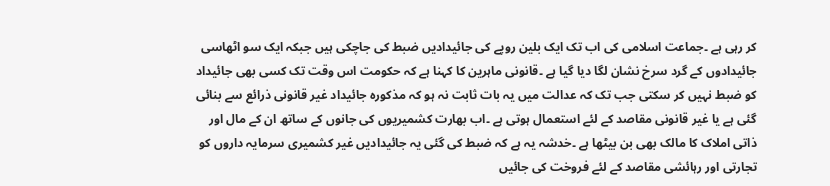کر رہی ہے ۔جماعت اسلامی کی اب تک ایک بلین روپے کی جائیدادیں ضبط کی جاچکی ہیں جبکہ ایک سو اٹھاسی جائیدادوں کے گرد سرخ نشان لگا دیا گیا ہے ۔قانونی ماہرین کا کہنا ہے کہ حکومت اس وقت تک کسی بھی جائیداد کو ضبط نہیں کر سکتی جب تک کہ عدالت میں یہ بات ثابت نہ ہو کہ مذکورہ جائیداد غیر قانونی ذرائع سے بنائی گئی ہے یا غیر قانونی مقاصد کے لئے استعمال ہوتی ہے ۔اب بھارت کشمیریوں کی جانوں کے ساتھ ان کے مال اور ذاتی املاک کا مالک بھی بن بیٹھا ہے ۔خدشہ یہ ہے کہ ضبط کی گئی یہ جائیدادیں غیر کشمیری سرمایہ داروں کو تجارتی اور رہائشی مقاصد کے لئے فروخت کی جائیں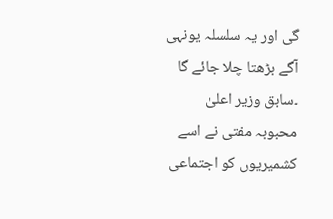گی اور یہ سلسلہ یونہی آگے بڑھتا چلا جائے گا ۔سابق وزیر اعلیٰ محبوبہ مفتی نے اسے کشمیریوں کو اجتماعی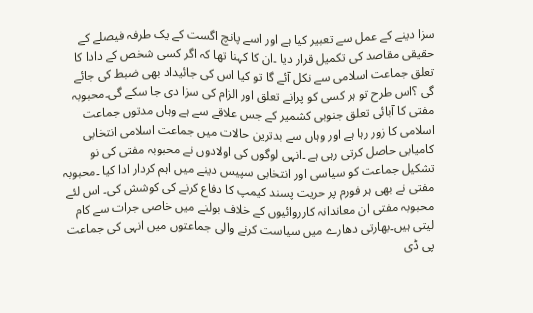سزا دینے کے عمل سے تعبیر کیا ہے اور اسے پانچ اگست کے یک طرفہ فیصلے کے حقیقی مقاصد کی تکمیل قرار دیا ۔ان کا کہنا تھا کہ اگر کسی شخص کے دادا کا تعلق جماعت اسلامی سے نکل آئے گا تو کیا اس کی جائیداد بھی ضبط کی جائے گی ؟اس طرح تو ہر کسی کو پرانے تعلق اور الزام کی سزا دی جا سکے گی۔محبوبہ مفتی کا آبائی تعلق جنوبی کشمیر کے جس علاقے سے ہے وہاں مدتوں جماعت اسلامی کا زور رہا ہے اور وہاں سے بدترین حالات میں جماعت اسلامی انتخابی کامیابی حاصل کرتی رہی ہے ۔انہی لوگوں کی اولادوں نے محبوبہ مفتی کی نو تشکیل جماعت کو سیاسی اور انتخابی سپیس دینے میں اہم کردار ادا کیا ۔محبوبہ مفتی نے بھی ہر فورم پر حریت پسند کیمپ کا دفاع کرنے کی کوشش کی۔ اس لئے محبوبہ مفتی ان معاندانہ کارروائیوں کے خلاف بولنے میں خاصی جرات سے کام لیتی ہیں۔بھارتی دھارے میں سیاست کرنے والی جماعتوں میں انہی کی جماعت پی ڈی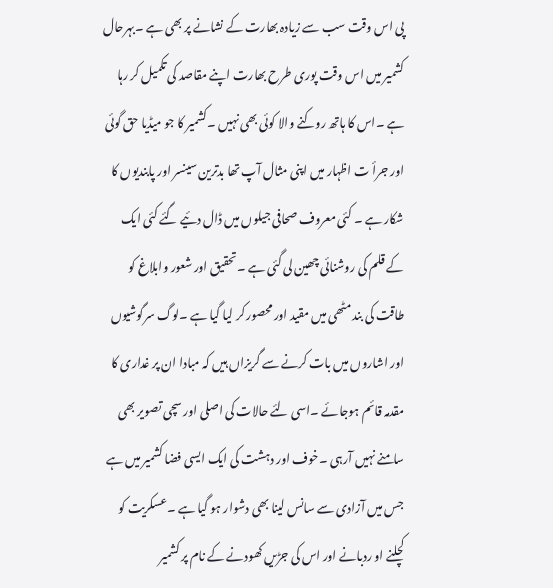پی اس وقت سب سے زیادہ بھارت کے نشانے پر بھی ہے ۔بہرحال کشمیر میں اس وقت پوری طرح بھارت اپنے مقاصد کی تکمیل کر رہا ہے ۔اس کا ہاتھ روکنے والا کوئی بھی نہیں ۔کشمیر کا جو میڈیا حق گوئی اور جرأ ت اظہار میں اپنی مثال آپ تھا بدترین سینسر اور پابندیوں کا شکار ہے ۔ کئی معروف صحافی جیلوں میں ڈال دئیے گئے کئی ایک کے قلم کی روشنائی چھین لی گئی ہے ۔تحقیق اور شعور وابلاغ کو طاقت کی بند مٹھی میں مقید اور محصور کر لیا گیا ہے ۔لوگ سرگوشیوں اور اشاروں میں بات کرنے سے گریزاں ہیں کہ مبادا ان پر غداری کا مقدمہ قائم ہوجائے ۔اسی لئے حالات کی اصلی اور سچی تصویر بھی سامنے نہیں آرہی ۔خوف اور دہشت کی ایک ایسی فضا کشمیر میں ہے جس میں آزادی سے سانس لینا بھی دشوار ہو گیا ہے ۔عسکریت کو کچلنے او ردبانے اور اس کی جڑیں کھودنے کے نام پر کشمیر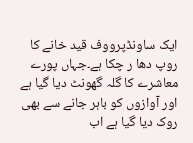ایک ساونڈپرووف قید خانے کا روپ دھا ر چکا ہے۔جہاں پورے معاشرے کا گلہ گھونٹ دیا گیا ہے اور آوازوں کو باہر جانے سے بھی روک دیا گیا ہے اب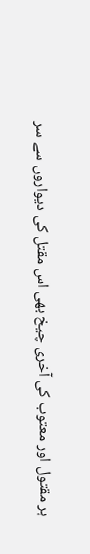ہر مقتول اور معتوب کی آخری چیخ بھی اس مقتل کی دیواروں سے سر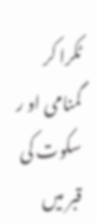ٹکرا کر گمنامی او ر سکوت کی قبر میں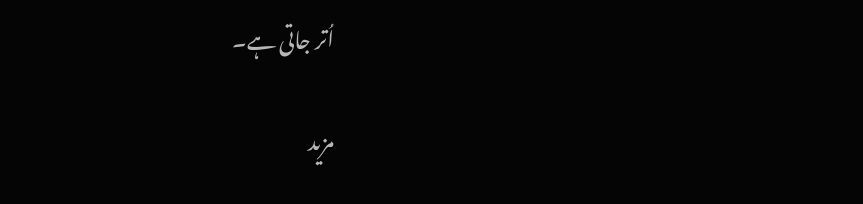اُتر جاتی ہے۔

مزید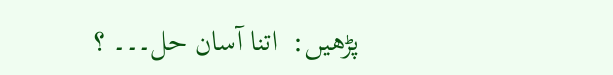پڑھیں:  اتنا آسان حل۔۔۔ ؟